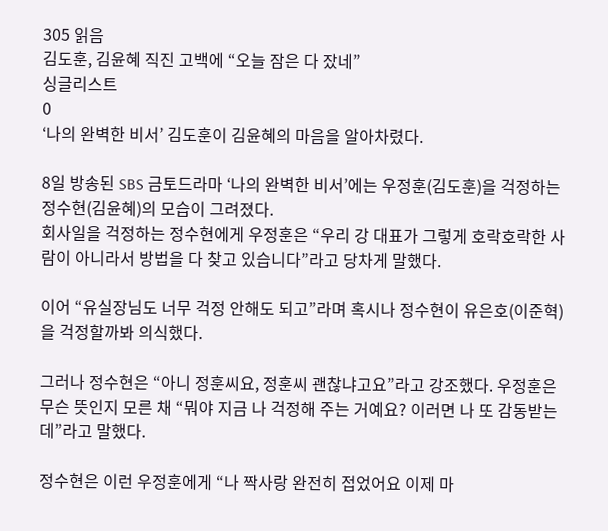305 읽음
김도훈, 김윤혜 직진 고백에 “오늘 잠은 다 잤네”
싱글리스트
0
‘나의 완벽한 비서’ 김도훈이 김윤혜의 마음을 알아차렸다.

8일 방송된 SBS 금토드라마 ‘나의 완벽한 비서’에는 우정훈(김도훈)을 걱정하는 정수현(김윤혜)의 모습이 그려졌다.
회사일을 걱정하는 정수현에게 우정훈은 “우리 강 대표가 그렇게 호락호락한 사람이 아니라서 방법을 다 찾고 있습니다”라고 당차게 말했다.

이어 “유실장님도 너무 걱정 안해도 되고”라며 혹시나 정수현이 유은호(이준혁)을 걱정할까봐 의식했다.

그러나 정수현은 “아니 정훈씨요, 정훈씨 괜찮냐고요”라고 강조했다. 우정훈은 무슨 뜻인지 모른 채 “뭐야 지금 나 걱정해 주는 거예요? 이러면 나 또 감동받는데”라고 말했다.

정수현은 이런 우정훈에게 “나 짝사랑 완전히 접었어요 이제 마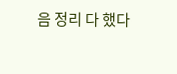음 정리 다 했다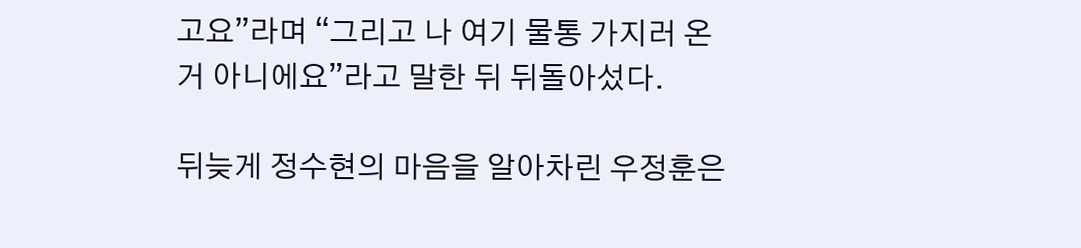고요”라며 “그리고 나 여기 물통 가지러 온 거 아니에요”라고 말한 뒤 뒤돌아섰다.

뒤늦게 정수현의 마음을 알아차린 우정훈은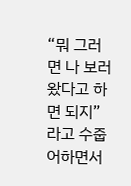“뭐 그러면 나 보러 왔다고 하면 되지”라고 수줍어하면서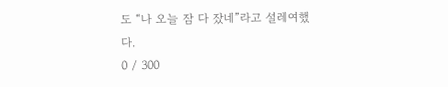도 “나 오늘 잠 다 잤네”라고 설레여했다.
0 / 300